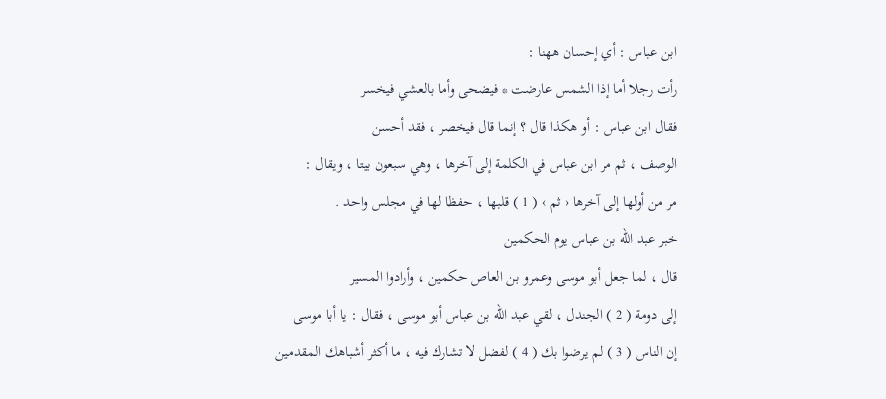ابن عباس : أي إحسان ههنا :
رأت رجلا أما إذا الشمس عارضت * فيضحى وأما بالعشي فيخسر
فقال ابن عباس : أو هكذا قال ؟ إنما قال فيخصر ، فقد أحسن
الوصف ، ثم مر ابن عباس في الكلمة إلى آخرها ، وهي سبعون بيتا ، ويقال :
مر من أولها إلى آخرها ‹ ثم › ( 1 ) قلبها ، حفظا لها في مجلس واحد .
خبر عبد الله بن عباس يوم الحكمين
قال ، لما جعل أبو موسى وعمرو بن العاص حكمين ، وأرادوا المسير
إلى دومة ( 2 ) الجندل ، لقي عبد الله بن عباس أبو موسى ، فقال : يا أبا موسى
إن الناس ( 3 ) لم يرضوا بك ( 4 ) لفضل لا تشارك فيه ، ما أكثر أشباهك المقدمين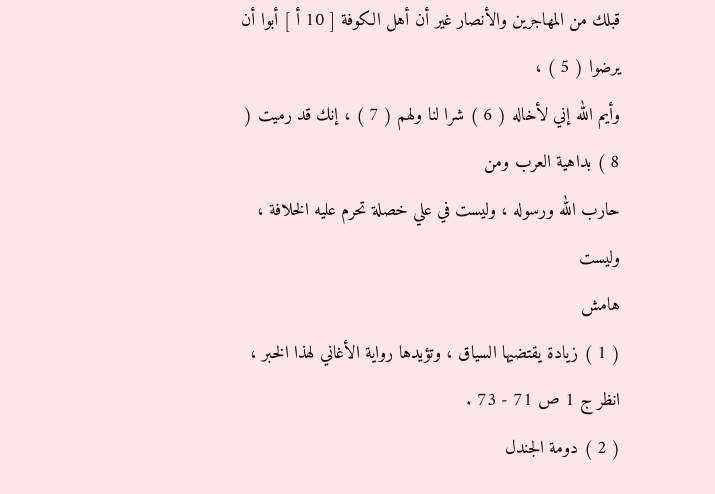قبلك من المهاجرين والأنصار غير أن أهل الكوفة [ 10 أ ] أبوا أن يرضوا ( 5 ) ،
وأيم الله إني لأخاله ( 6 ) شرا لنا ولهم ( 7 ) ، إنك قد رميت ( 8 ) بداهية العرب ومن
حارب الله ورسوله ، وليست في علي خصلة تحرم عليه الخلافة ، وليست
هامش
( 1 ) زيادة يقتضيها السياق ، وتؤيدها رواية الأغاني لهذا الخبر ، انظر ج 1 ص 71 - 73 .
( 2 ) دومة الجندل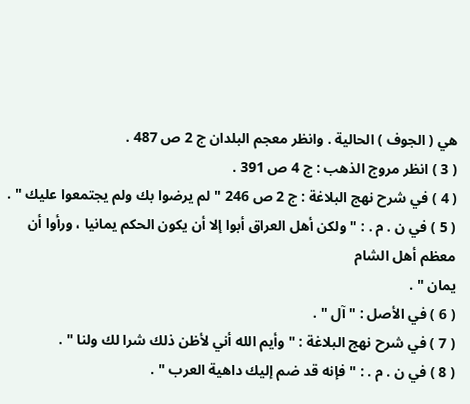هي ( الجوف ) الحالية . وانظر معجم البلدان ج 2 ص 487 .
( 3 ) انظر مروج الذهب : ج 4 ص 391 .
( 4 ) في شرح نهج البلاغة : ج 2 ص 246 " لم يرضوا بك ولم يجتمعوا عليك " .
( 5 ) في ن . م . : " ولكن أهل العراق أبوا إلا أن يكون الحكم يمانيا ، ورأوا أن معظم أهل الشام
يمان " .
( 6 ) في الأصل : " آل " .
( 7 ) في شرح نهج البلاغة : " وأيم الله أني لأظن ذلك شرا لك ولنا " .
( 8 ) في ن . م . : " فإنه قد ضم إليك داهية العرب " .